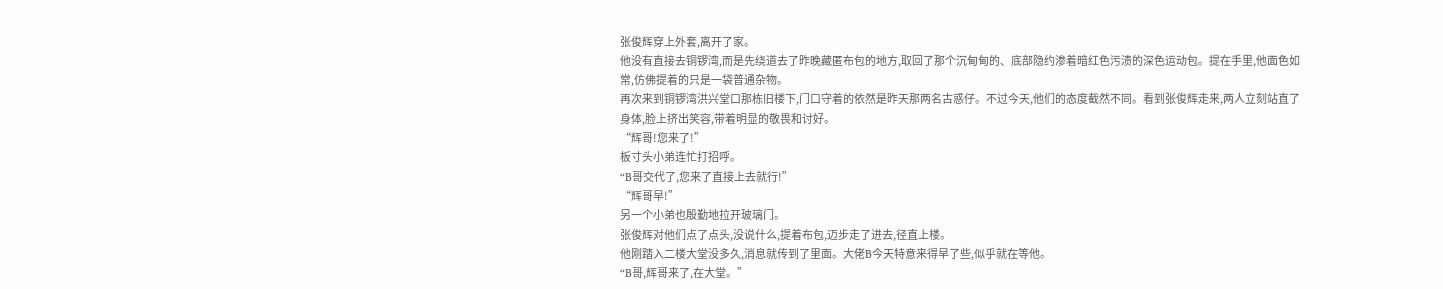张俊辉穿上外套,离开了家。
他没有直接去铜锣湾,而是先绕道去了昨晚藏匿布包的地方,取回了那个沉甸甸的、底部隐约渗着暗红色污渍的深色运动包。提在手里,他面色如常,仿佛提着的只是一袋普通杂物。
再次来到铜锣湾洪兴堂口那栋旧楼下,门口守着的依然是昨天那两名古惑仔。不过今天,他们的态度截然不同。看到张俊辉走来,两人立刻站直了身体,脸上挤出笑容,带着明显的敬畏和讨好。
“辉哥!您来了!”
板寸头小弟连忙打招呼。
“B哥交代了,您来了直接上去就行!”
“辉哥早!”
另一个小弟也殷勤地拉开玻璃门。
张俊辉对他们点了点头,没说什么,提着布包,迈步走了进去,径直上楼。
他刚踏入二楼大堂没多久,消息就传到了里面。大佬B今天特意来得早了些,似乎就在等他。
“B哥,辉哥来了,在大堂。”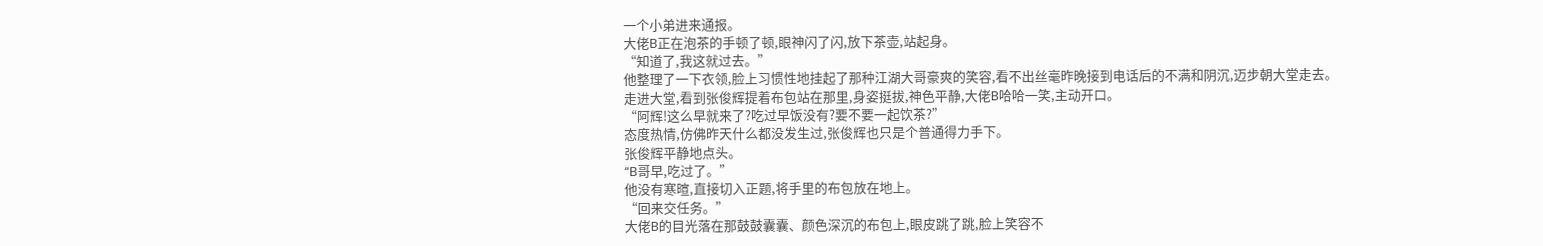一个小弟进来通报。
大佬B正在泡茶的手顿了顿,眼神闪了闪,放下茶壶,站起身。
“知道了,我这就过去。”
他整理了一下衣领,脸上习惯性地挂起了那种江湖大哥豪爽的笑容,看不出丝毫昨晚接到电话后的不满和阴沉,迈步朝大堂走去。
走进大堂,看到张俊辉提着布包站在那里,身姿挺拔,神色平静,大佬B哈哈一笑,主动开口。
“阿辉!这么早就来了?吃过早饭没有?要不要一起饮茶?”
态度热情,仿佛昨天什么都没发生过,张俊辉也只是个普通得力手下。
张俊辉平静地点头。
“B哥早,吃过了。”
他没有寒暄,直接切入正题,将手里的布包放在地上。
“回来交任务。”
大佬B的目光落在那鼓鼓囊囊、颜色深沉的布包上,眼皮跳了跳,脸上笑容不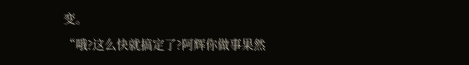变。
“哦?这么快就搞定了?阿辉你做事果然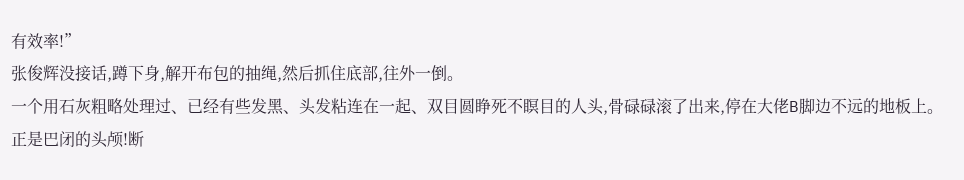有效率!”
张俊辉没接话,蹲下身,解开布包的抽绳,然后抓住底部,往外一倒。
一个用石灰粗略处理过、已经有些发黑、头发粘连在一起、双目圆睁死不瞑目的人头,骨碌碌滚了出来,停在大佬B脚边不远的地板上。
正是巴闭的头颅!断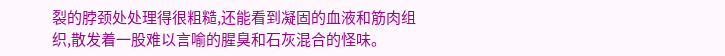裂的脖颈处处理得很粗糙,还能看到凝固的血液和筋肉组织,散发着一股难以言喻的腥臭和石灰混合的怪味。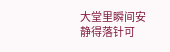大堂里瞬间安静得落针可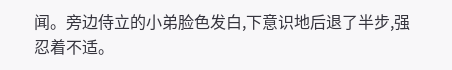闻。旁边侍立的小弟脸色发白,下意识地后退了半步,强忍着不适。